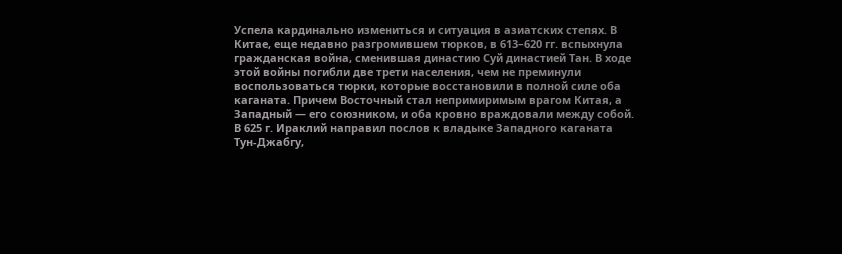Успела кардинально измениться и ситуация в азиатских степях. В Китае, еще недавно разгромившем тюрков, в 613–620 гг. вспыхнула гражданская война, сменившая династию Суй династией Тан. В ходе этой войны погибли две трети населения, чем не преминули воспользоваться тюрки, которые восстановили в полной силе оба каганата. Причем Восточный стал непримиримым врагом Китая, а Западный — его союзником, и оба кровно враждовали между собой. В 625 г. Ираклий направил послов к владыке Западного каганата Тун-Джабгу,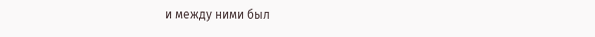и между ними был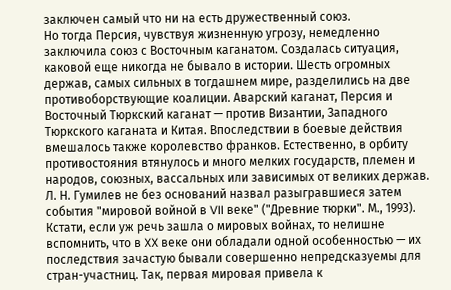заключен самый что ни на есть дружественный союз.
Но тогда Персия, чувствуя жизненную угрозу, немедленно заключила союз с Восточным каганатом. Создалась ситуация, каковой еще никогда не бывало в истории. Шесть огромных держав, самых сильных в тогдашнем мире, разделились на две противоборствующие коалиции. Аварский каганат, Персия и Восточный Тюркский каганат — против Византии, Западного Тюркского каганата и Китая. Впоследствии в боевые действия вмешалось также королевство франков. Естественно, в орбиту противостояния втянулось и много мелких государств, племен и народов, союзных, вассальных или зависимых от великих держав. Л. Н. Гумилев не без оснований назвал разыгравшиеся затем события "мировой войной в VII веке" ("Древние тюрки". М., 1993). Кстати, если уж речь зашла о мировых войнах, то нелишне вспомнить, что в XX веке они обладали одной особенностью — их последствия зачастую бывали совершенно непредсказуемы для стран-участниц. Так, первая мировая привела к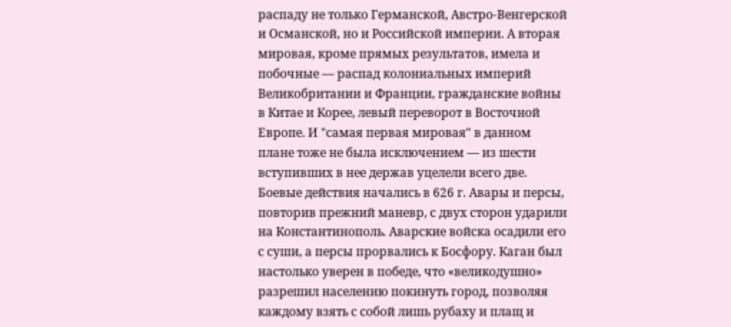распаду не только Германской, Австро-Венгерской и Османской, но и Российской империи. А вторая мировая, кроме прямых результатов, имела и побочные — распад колониальных империй Великобритании и Франции, гражданские войны в Китае и Корее, левый переворот в Восточной Европе. И "самая первая мировая" в данном плане тоже не была исключением — из шести вступивших в нее держав уцелели всего две.
Боевые действия начались в 626 г. Авары и персы, повторив прежний маневр, с двух сторон ударили на Константинополь. Аварские войска осадили его с суши, а персы прорвались к Босфору. Каган был настолько уверен в победе, что «великодушно» разрешил населению покинуть город, позволяя каждому взять с собой лишь рубаху и плащ и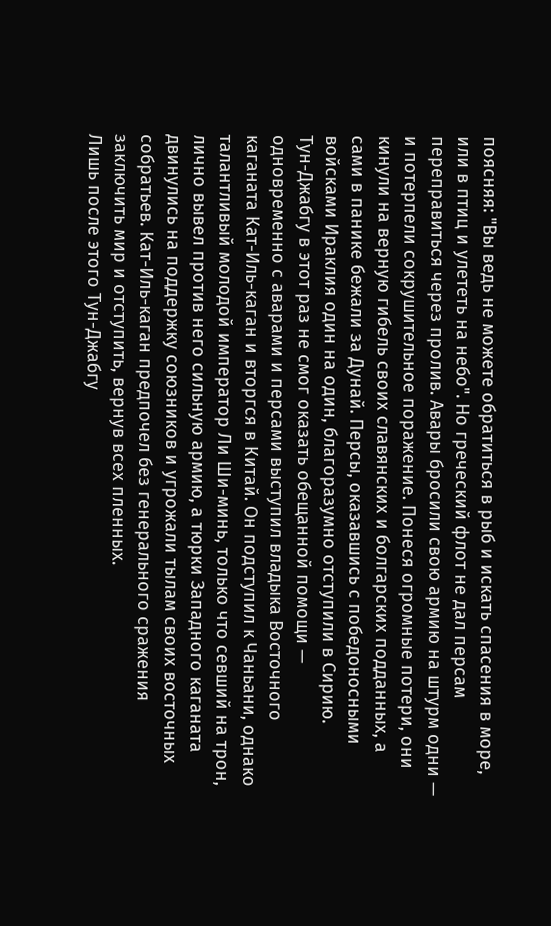поясняя: "Вы ведь не можете обратиться в рыб и искать спасения в море, или в птиц и улететь на небо". Но греческий флот не дал персам переправиться через пролив. Авары бросили свою армию на штурм одни — и потерпели сокрушительное поражение. Понеся огромные потери, они кинули на верную гибель своих славянских и болгарских подданных, а сами в панике бежали за Дунай. Персы, оказавшись с победоносными войсками Ираклия один на один, благоразумно отступили в Сирию.
Тун-Джабгу в этот раз не смог оказать обещанной помощи — одновременно с аварами и персами выступил владыка Восточного каганата Кат-Иль-каган и вторгся в Китай. Он подступил к Чаньани, однако талантливый молодой император Ли Ши-минь, только что севший на трон, лично вывел против него сильную армию, а тюрки Западного каганата двинулись на поддержку союзников и угрожали тылам своих восточных собратьев. Кат-Иль-каган предпочел без генерального сражения заключить мир и отступить, вернув всех пленных.
Лишь после этого Тун-Джабгу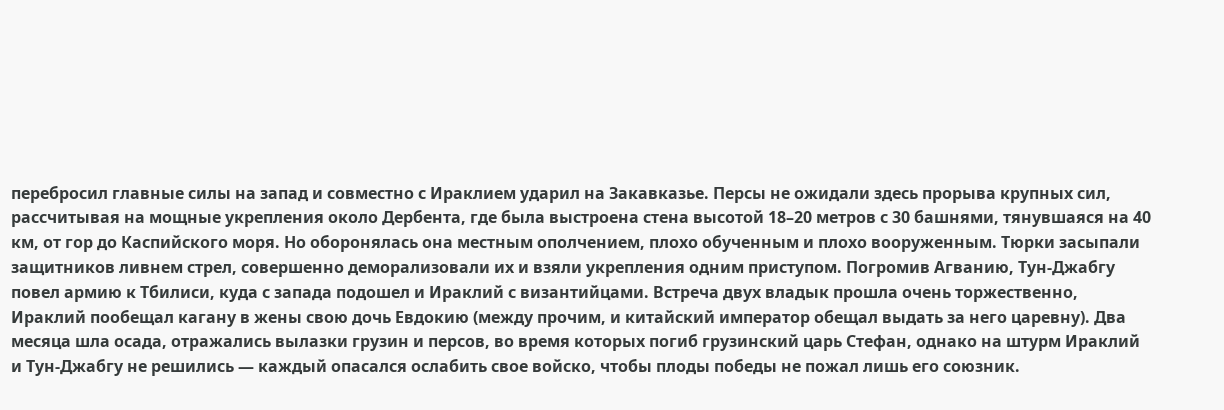перебросил главные силы на запад и совместно с Ираклием ударил на Закавказье. Персы не ожидали здесь прорыва крупных сил, рассчитывая на мощные укрепления около Дербента, где была выстроена стена высотой 18–20 метров с 30 башнями, тянувшаяся на 40 км, от гор до Каспийского моря. Но оборонялась она местным ополчением, плохо обученным и плохо вооруженным. Тюрки засыпали защитников ливнем стрел, совершенно деморализовали их и взяли укрепления одним приступом. Погромив Агванию, Тун-Джабгу повел армию к Тбилиси, куда с запада подошел и Ираклий с византийцами. Встреча двух владык прошла очень торжественно, Ираклий пообещал кагану в жены свою дочь Евдокию (между прочим, и китайский император обещал выдать за него царевну). Два месяца шла осада, отражались вылазки грузин и персов, во время которых погиб грузинский царь Стефан, однако на штурм Ираклий и Тун-Джабгу не решились — каждый опасался ослабить свое войско, чтобы плоды победы не пожал лишь его союзник.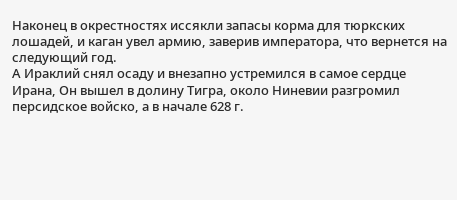Наконец в окрестностях иссякли запасы корма для тюркских лошадей, и каган увел армию, заверив императора, что вернется на следующий год.
А Ираклий снял осаду и внезапно устремился в самое сердце Ирана, Он вышел в долину Тигра, около Ниневии разгромил персидское войско, а в начале 628 г.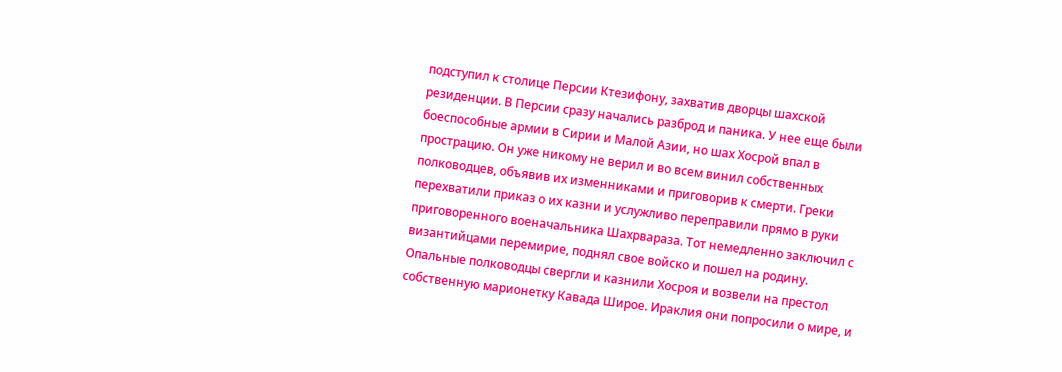подступил к столице Персии Ктезифону, захватив дворцы шахской резиденции. В Персии сразу начались разброд и паника. У нее еще были боеспособные армии в Сирии и Малой Азии, но шах Хосрой впал в прострацию. Он уже никому не верил и во всем винил собственных полководцев, объявив их изменниками и приговорив к смерти. Греки перехватили приказ о их казни и услужливо переправили прямо в руки приговоренного военачальника Шахрвараза. Тот немедленно заключил с византийцами перемирие, поднял свое войско и пошел на родину. Опальные полководцы свергли и казнили Хосроя и возвели на престол собственную марионетку Кавада Широе. Ираклия они попросили о мире, и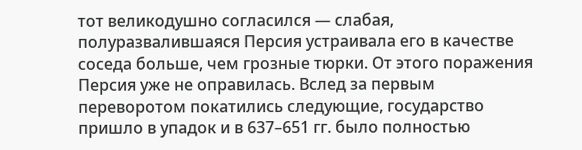тот великодушно согласился — слабая, полуразвалившаяся Персия устраивала его в качестве соседа больше, чем грозные тюрки. От этого поражения Персия уже не оправилась. Вслед за первым переворотом покатились следующие, государство пришло в упадок и в 637–651 гг. было полностью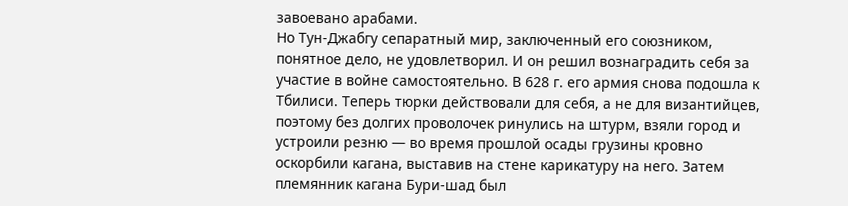завоевано арабами.
Но Тун-Джабгу сепаратный мир, заключенный его союзником, понятное дело, не удовлетворил. И он решил вознаградить себя за участие в войне самостоятельно. В 628 г. его армия снова подошла к Тбилиси. Теперь тюрки действовали для себя, а не для византийцев, поэтому без долгих проволочек ринулись на штурм, взяли город и устроили резню — во время прошлой осады грузины кровно оскорбили кагана, выставив на стене карикатуру на него. Затем племянник кагана Бури-шад был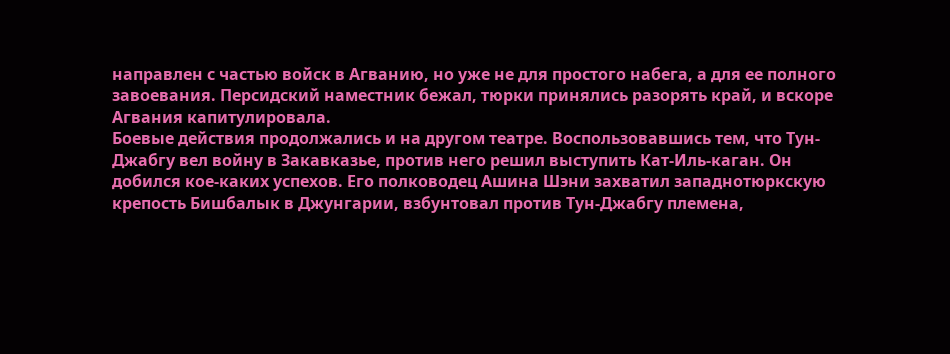направлен с частью войск в Агванию, но уже не для простого набега, а для ее полного завоевания. Персидский наместник бежал, тюрки принялись разорять край, и вскоре Агвания капитулировала.
Боевые действия продолжались и на другом театре. Воспользовавшись тем, что Тун-Джабгу вел войну в Закавказье, против него решил выступить Кат-Иль-каган. Он добился кое-каких успехов. Его полководец Ашина Шэни захватил западнотюркскую крепость Бишбалык в Джунгарии, взбунтовал против Тун-Джабгу племена,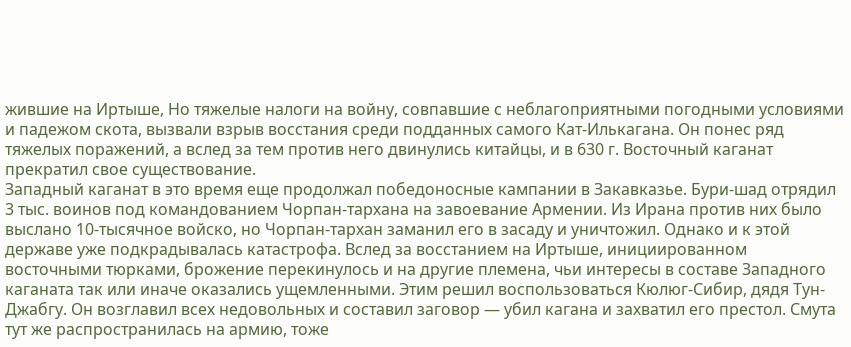жившие на Иртыше, Но тяжелые налоги на войну, совпавшие с неблагоприятными погодными условиями и падежом скота, вызвали взрыв восстания среди подданных самого Кат-Илькагана. Он понес ряд тяжелых поражений, а вслед за тем против него двинулись китайцы, и в 630 г. Восточный каганат прекратил свое существование.
Западный каганат в это время еще продолжал победоносные кампании в Закавказье. Бури-шад отрядил 3 тыс. воинов под командованием Чорпан-тархана на завоевание Армении. Из Ирана против них было выслано 10-тысячное войско, но Чорпан-тархан заманил его в засаду и уничтожил. Однако и к этой державе уже подкрадывалась катастрофа. Вслед за восстанием на Иртыше, инициированном восточными тюрками, брожение перекинулось и на другие племена, чьи интересы в составе Западного каганата так или иначе оказались ущемленными. Этим решил воспользоваться Кюлюг-Сибир, дядя Тун-Джабгу. Он возглавил всех недовольных и составил заговор — убил кагана и захватил его престол. Смута тут же распространилась на армию, тоже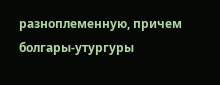разноплеменную, причем болгары-утургуры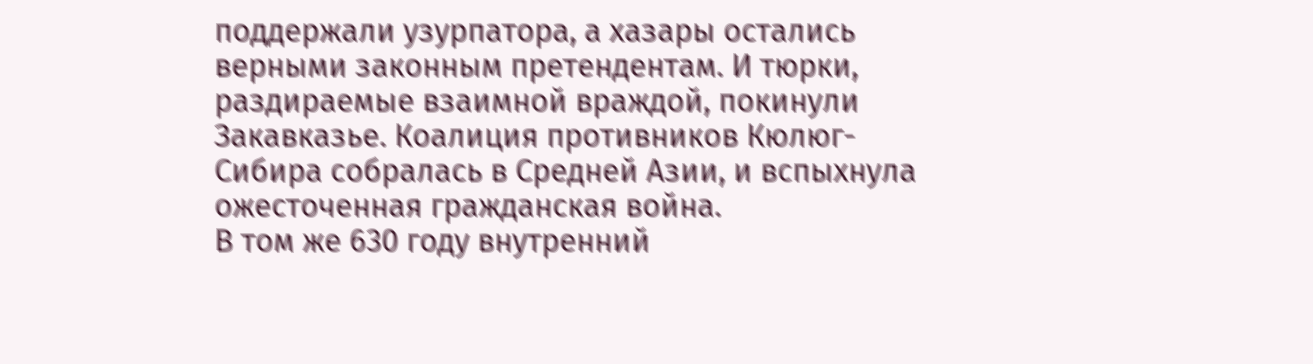поддержали узурпатора, а хазары остались верными законным претендентам. И тюрки, раздираемые взаимной враждой, покинули Закавказье. Коалиция противников Кюлюг-Сибира собралась в Средней Азии, и вспыхнула ожесточенная гражданская война.
В том же 630 году внутренний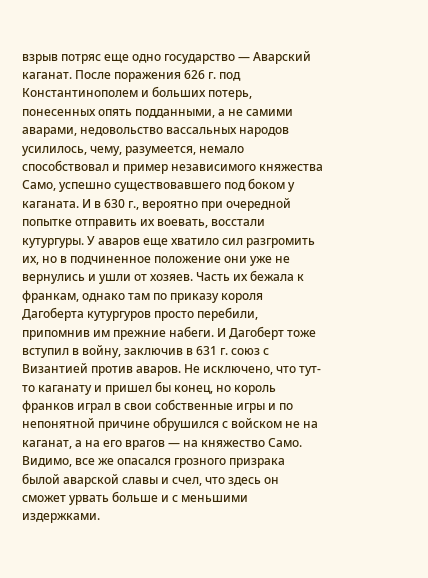взрыв потряс еще одно государство — Аварский каганат. После поражения 626 г. под Константинополем и больших потерь, понесенных опять подданными, а не самими аварами, недовольство вассальных народов усилилось, чему, разумеется, немало способствовал и пример независимого княжества Само, успешно существовавшего под боком у каганата. И в 630 г., вероятно при очередной попытке отправить их воевать, восстали кутургуры. У аваров еще хватило сил разгромить их, но в подчиненное положение они уже не вернулись и ушли от хозяев. Часть их бежала к франкам, однако там по приказу короля Дагоберта кутургуров просто перебили, припомнив им прежние набеги. И Дагоберт тоже вступил в войну, заключив в 631 г. союз с Византией против аваров. Не исключено, что тут-то каганату и пришел бы конец, но король франков играл в свои собственные игры и по непонятной причине обрушился с войском не на каганат, а на его врагов — на княжество Само. Видимо, все же опасался грозного призрака былой аварской славы и счел, что здесь он сможет урвать больше и с меньшими издержками.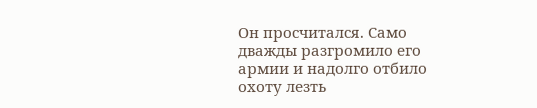Он просчитался. Само дважды разгромило его армии и надолго отбило охоту лезть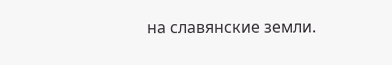на славянские земли.